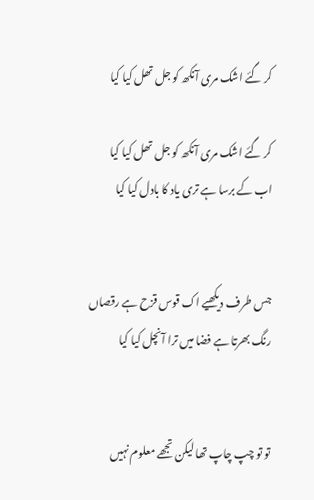کر گئے اشک مری آنکھ کو جل تھل کیا کیا

کر گئے اشک مری آنکھ کو جل تھل کیا کیا
اب کے برسا ہے تری یاد کا بادل کیا کیا


جس طرف دیکھیے اک قوس قزح ہے رقصاں
رنگ بھرتا ہے فضا میں ترا آنچل کیا کیا


تو تو چپ چاپ تھا لیکن تجھے معلوم نہیں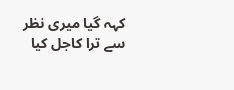کہہ گیا میری نظر سے ترا کاجل کیا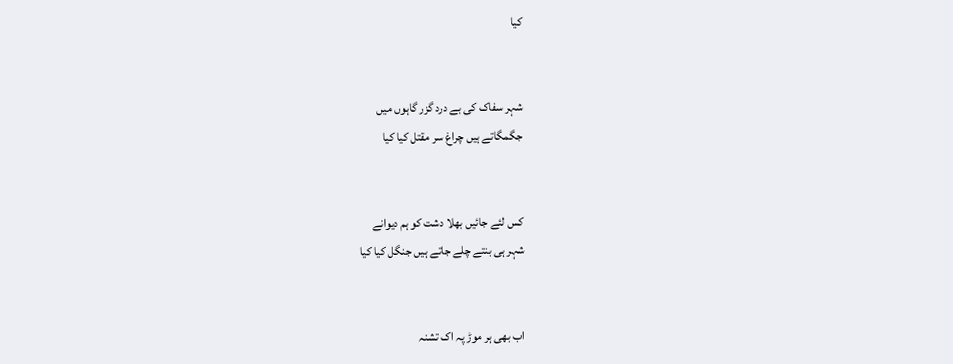کیا


شہر سفاک کی بے درد گزر گاہوں میں
جگمگاتے ہیں چراغ سر مقتل کیا کیا


کس لئے جائیں بھلا دشت کو ہم دیوانے
شہر ہی بنتے چلے جاتے ہیں جنگل کیا کیا


اب بھی ہر موڑ پہ اک تشنہ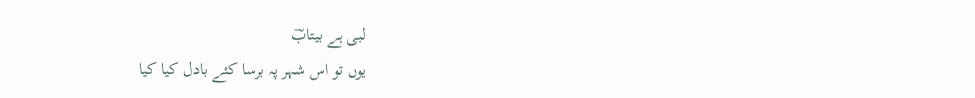لبی ہے بیتابؔ
یوں تو اس شہر پہ برسا کئے بادل کیا کیا